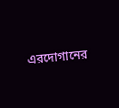এরদোগানের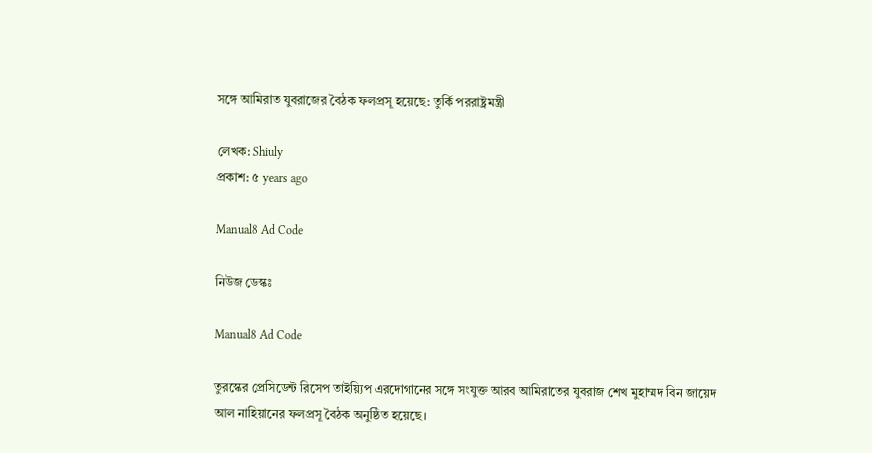সঙ্গে আমিরাত যুবরাজের বৈঠক ফলপ্রসূ হয়েছে: তুর্কি পররাষ্ট্রমন্ত্রী

লেখক: Shiuly
প্রকাশ: ৫ years ago

Manual8 Ad Code

নিউজ ডেস্কঃ

Manual8 Ad Code

তুরস্কের প্রেসিডেন্ট রিসেপ তাইয়্যিপ এরদোগানের সঙ্গে সংযুক্ত আরব আমিরাতের যুবরাজ শেখ মুহাম্মদ বিন জায়েদ আল নাহিয়ানের ফলপ্রসূ বৈঠক অনুষ্ঠিত হয়েছে।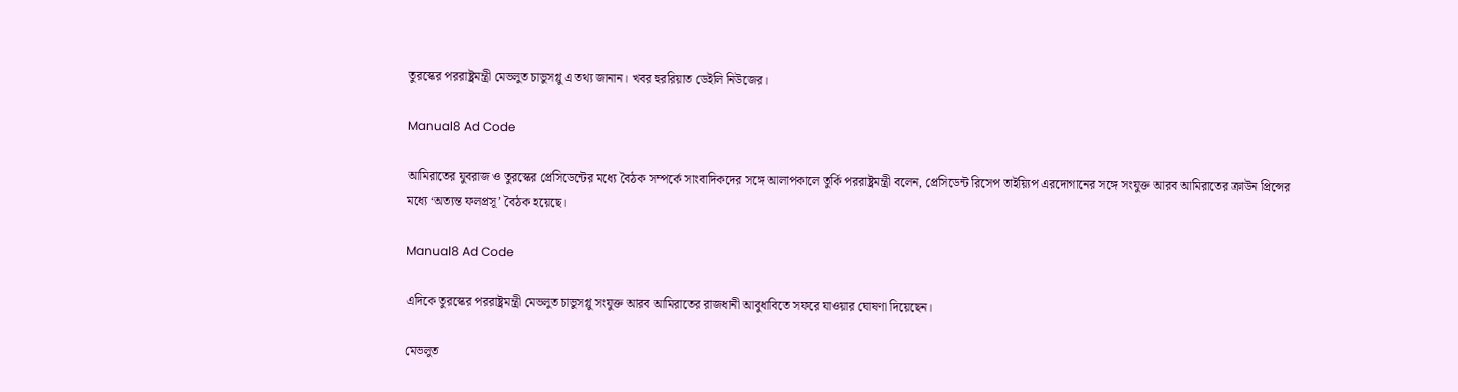তুরস্কের পররাষ্ট্রমন্ত্রী মেভলুত চাভুসগ্লু এ তথ্য জানান। খবর হুররিয়াত ডেইলি নিউজের।

Manual8 Ad Code

আমিরাতের যুবরাজ ও তুরস্কের প্রেসিডেন্টের মধ্যে বৈঠক সম্পর্কে সাংবাদিকদের সঙ্গে আলাপকালে তুর্কি পররাষ্ট্রমন্ত্রী বলেন, প্রেসিডেন্ট রিসেপ তাইয়্যিপ এরদোগানের সঙ্গে সংযুক্ত আরব আমিরাতের ক্রাউন প্রিন্সের মধ্যে ‘অত্যন্ত ফলপ্রসূ’ বৈঠক হয়েছে।

Manual8 Ad Code

এদিকে তুরস্কের পররাষ্ট্রমন্ত্রী মেভলুত চাভুসগ্লু সংযুক্ত আরব আমিরাতের রাজধানী আবুধাবিতে সফরে যাওয়ার ঘোষণা দিয়েছেন।

মেভলুত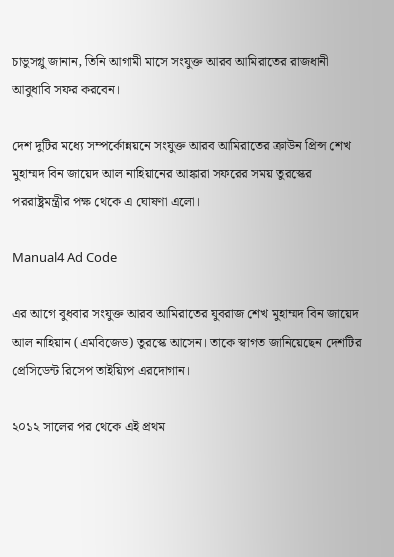চাভুসগ্লু জানান, তিনি আগামী মাসে সংযুক্ত আরব আমিরাতের রাজধানী আবুধাবি সফর করবেন।

দেশ দুটির মধ্যে সম্পর্কোন্নয়নে সংযুক্ত আরব আমিরাতের ক্রাউন প্রিন্স শেখ মুহাম্মদ বিন জায়েদ আল নাহিয়ানের আঙ্কারা সফরের সময় তুরস্কের পররাষ্ট্রমন্ত্রীর পক্ষ থেকে এ ঘোষণা এলো।

Manual4 Ad Code

এর আগে বুধবার সংযুক্ত আরব আমিরাতের যুবরাজ শেখ মুহাম্মদ বিন জায়েদ আল নাহিয়ান (এমবিজেড) তুরস্কে আসেন। তাকে স্বাগত জানিয়েছেন দেশটির প্রেসিডেন্ট রিসেপ তাইয়্যিপ এরদোগান।

২০১২ সালের পর থেকে এই প্রথম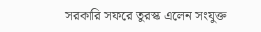সরকারি সফরে তুরস্ক এলেন সংযুক্ত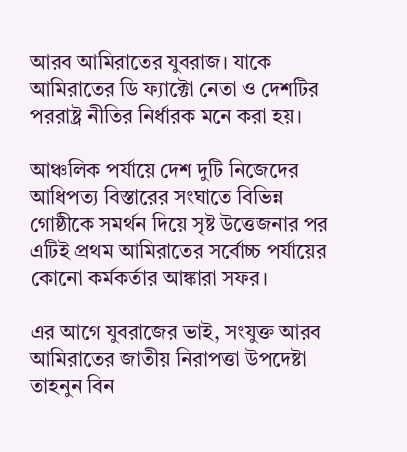আরব আমিরাতের যুবরাজ। যাকে আমিরাতের ডি ফ্যাক্টো নেতা ও দেশটির পররাষ্ট্র নীতির নির্ধারক মনে করা হয়।

আঞ্চলিক পর্যায়ে দেশ দুটি নিজেদের আধিপত্য বিস্তারের সংঘাতে বিভিন্ন গোষ্ঠীকে সমর্থন দিয়ে সৃষ্ট উত্তেজনার পর এটিই প্রথম আমিরাতের সর্বোচ্চ পর্যায়ের কোনো কর্মকর্তার আঙ্কারা সফর।

এর আগে যুবরাজের ভাই, সংযুক্ত আরব আমিরাতের জাতীয় নিরাপত্তা উপদেষ্টা তাহনুন বিন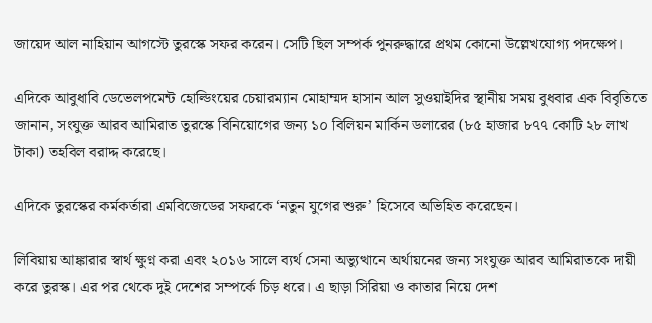জায়েদ আল নাহিয়ান আগস্টে তুরস্কে সফর করেন। সেটি ছিল সম্পর্ক পুনরুদ্ধারে প্রথম কোনো উল্লেখযোগ্য পদক্ষেপ।

এদিকে আবুধাবি ডেভেলপমেন্ট হোল্ডিংয়ের চেয়ারম্যান মোহাম্মদ হাসান আল সুওয়াইদির স্থানীয় সময় বুধবার এক বিবৃতিতে জানান, সংযুক্ত আরব আমিরাত তুরস্কে বিনিয়োগের জন্য ১০ বিলিয়ন মার্কিন ডলারের (৮৫ হাজার ৮৭৭ কোটি ২৮ লাখ টাকা) তহবিল বরাদ্দ করেছে।

এদিকে তুরস্কের কর্মকর্তারা এমবিজেডের সফরকে ‘নতুন যুগের শুরু’ হিসেবে অভিহিত করেছেন।

লিবিয়ায় আঙ্কারার স্বার্থ ক্ষুণ্ন করা এবং ২০১৬ সালে ব্যর্থ সেনা অভ্যুত্থানে অর্থায়নের জন্য সংযুক্ত আরব আমিরাতকে দায়ী করে তুরস্ক। এর পর থেকে দুই দেশের সম্পর্কে চিড় ধরে। এ ছাড়া সিরিয়া ও কাতার নিয়ে দেশ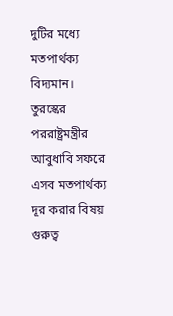দুটির মধ্যে মতপার্থক্য বিদ্যমান। তুরস্কের পররাষ্ট্রমন্ত্রীর আবুধাবি সফরে এসব মতপার্থক্য দূর করার বিষয় গুরুত্ব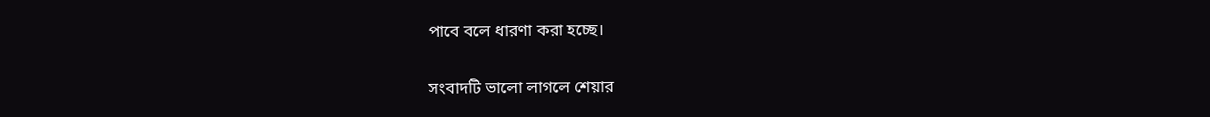পাবে বলে ধারণা করা হচ্ছে।

সংবাদটি ভালো লাগলে শেয়ার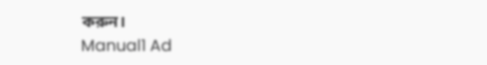করুন।
Manual1 Ad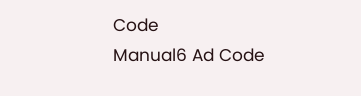Code
Manual6 Ad Code